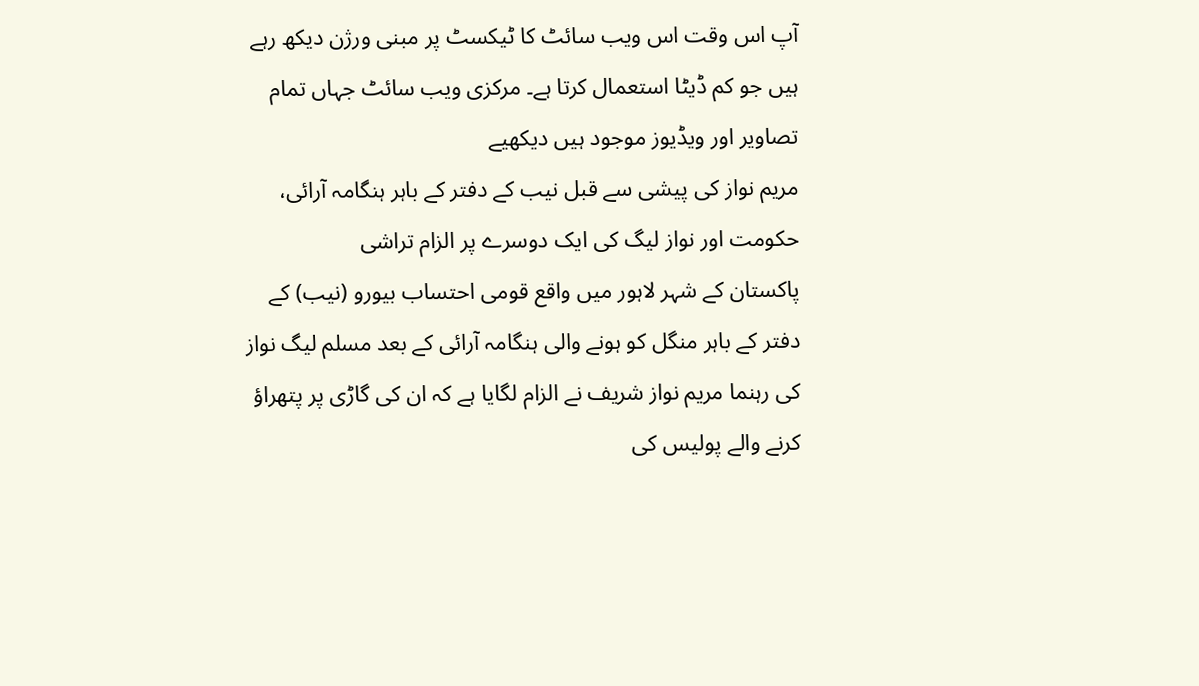آپ اس وقت اس ویب سائٹ کا ٹیکسٹ پر مبنی ورژن دیکھ رہے ہیں جو کم ڈیٹا استعمال کرتا ہے۔ مرکزی ویب سائٹ جہاں تمام تصاویر اور ویڈیوز موجود ہیں دیکھیے
مریم نواز کی پیشی سے قبل نیب کے دفتر کے باہر ہنگامہ آرائی، حکومت اور نواز لیگ کی ایک دوسرے پر الزام تراشی
پاکستان کے شہر لاہور میں واقع قومی احتساب بیورو (نیب) کے دفتر کے باہر منگل کو ہونے والی ہنگامہ آرائی کے بعد مسلم لیگ نواز کی رہنما مریم نواز شریف نے الزام لگایا ہے کہ ان کی گاڑی پر پتھراؤ کرنے والے پولیس کی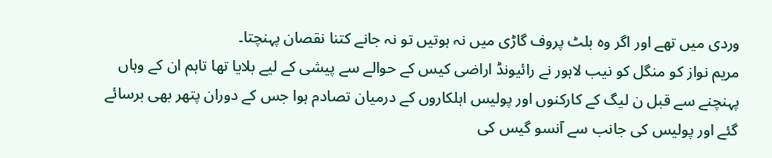وردی میں تھے اور اگر وہ بلٹ پروف گاڑی میں نہ ہوتیں تو نہ جانے کتنا نقصان پہنچتا۔
مریم نواز کو منگل کو نیب لاہور نے رائیونڈ اراضی کیس کے حوالے سے پیشی کے لیے بلایا تھا تاہم ان کے وہاں پہنچنے سے قبل ن لیگ کے کارکنوں اور پولیس اہلکاروں کے درمیان تصادم ہوا جس کے دوران پتھر بھی برسائے گئے اور پولیس کی جانب سے آنسو گیس کی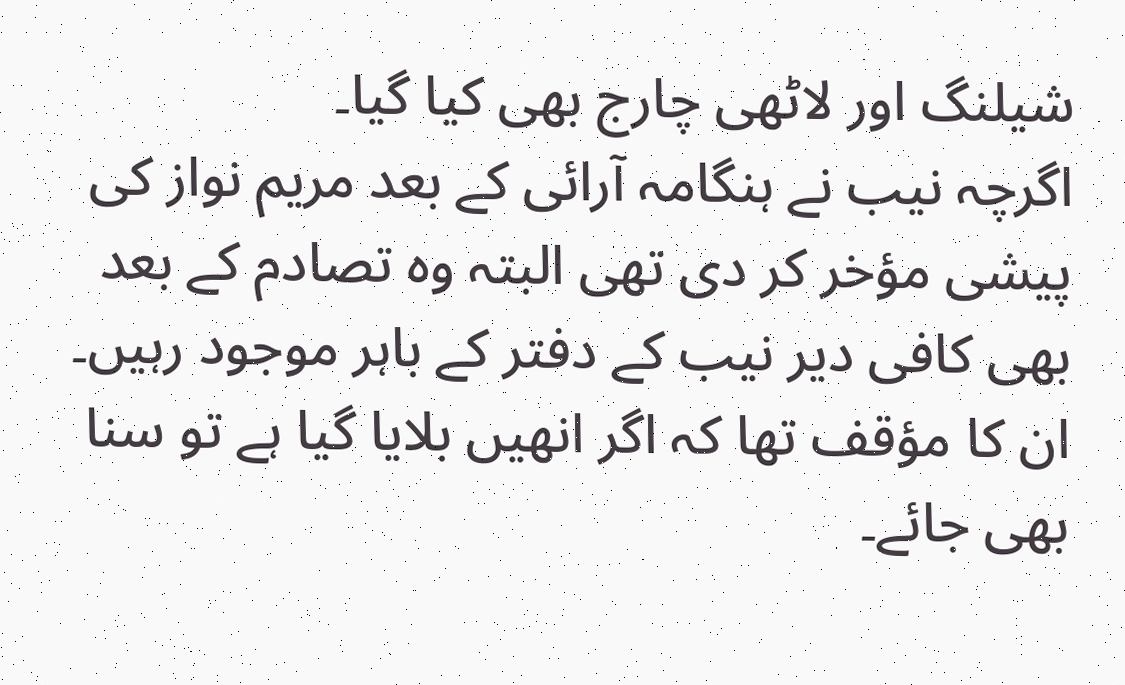شیلنگ اور لاٹھی چارج بھی کیا گیا۔
اگرچہ نیب نے ہنگامہ آرائی کے بعد مریم نواز کی پیشی مؤخر کر دی تھی البتہ وہ تصادم کے بعد بھی کافی دیر نیب کے دفتر کے باہر موجود رہیں۔ ان کا مؤقف تھا کہ اگر انھیں بلایا گیا ہے تو سنا بھی جائے۔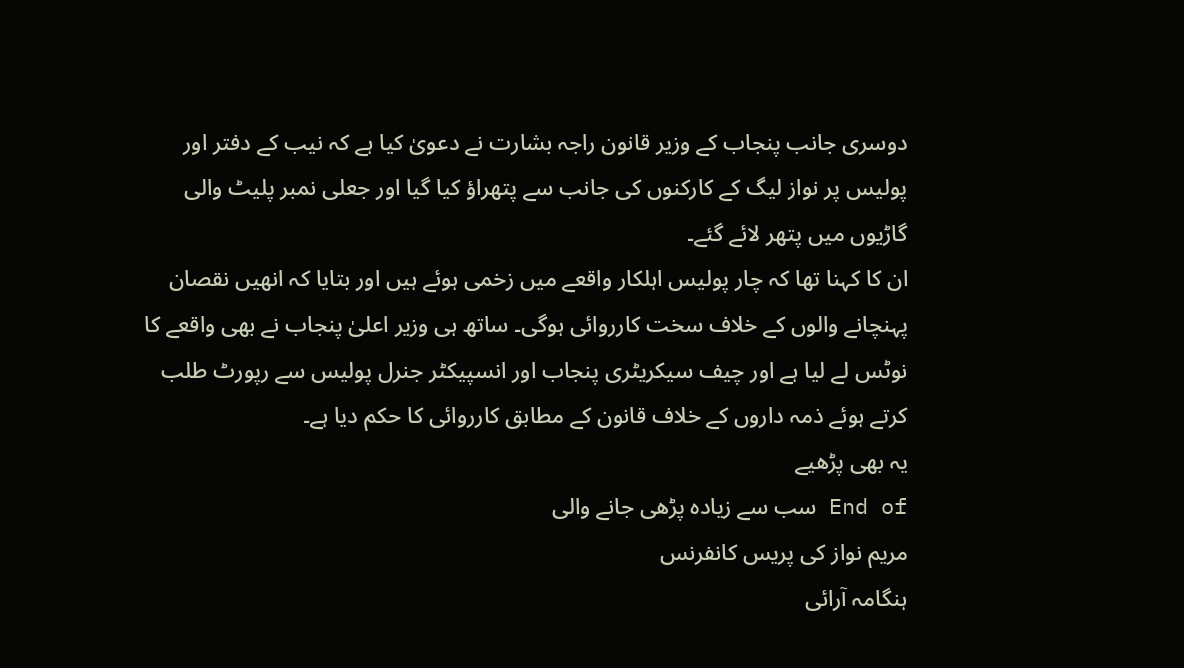دوسری جانب پنجاب کے وزیر قانون راجہ بشارت نے دعویٰ کیا ہے کہ نیب کے دفتر اور پولیس پر نواز لیگ کے کارکنوں کی جانب سے پتھراؤ کیا گیا اور جعلی نمبر پلیٹ والی گاڑیوں میں پتھر لائے گئے۔
ان کا کہنا تھا کہ چار پولیس اہلکار واقعے میں زخمی ہوئے ہیں اور بتایا کہ انھیں نقصان پہنچانے والوں کے خلاف سخت کارروائی ہوگی۔ ساتھ ہی وزیر اعلیٰ پنجاب نے بھی واقعے کا نوٹس لے لیا ہے اور چیف سیکریٹری پنجاب اور انسپیکٹر جنرل پولیس سے رپورٹ طلب کرتے ہوئے ذمہ داروں کے خلاف قانون کے مطابق کارروائی کا حکم دیا ہے۔
یہ بھی پڑھیے
End of سب سے زیادہ پڑھی جانے والی
مریم نواز کی پریس کانفرنس
ہنگامہ آرائی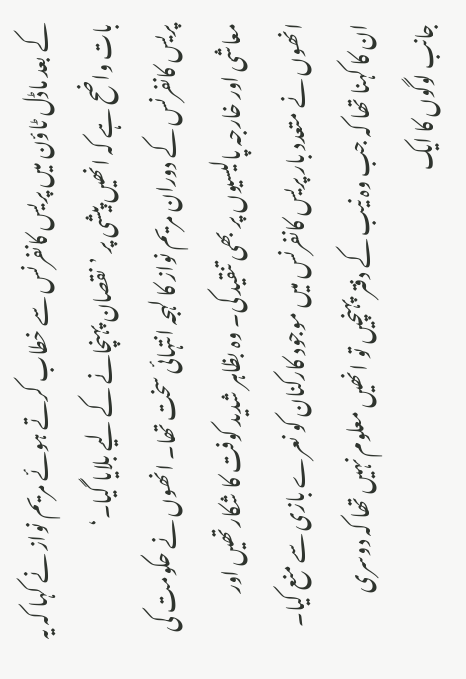کے بعد ماڈل ٹاؤن میں پریس کانفرنس سے خطاب کرتے ہوئے مریم نواز نے کہا کہ یہ بات واضح ہے کہ انھیں پیشی پر ’نقصان پہنچانے کے لیے بلایا گیا۔‘
پریس کانفرنس کے دوران مریم نواز کا لہجہ انتہائی سخت تھا۔ انھوں نے حکومت کی معاشی اور خارجہ پالیسیوں پر بھی تنقید کی۔ وہ بظاہر شدید کوفت کا شکار تھیں اور انھوں نے متعدد بار پریس کانفرنس میں موجود کارکنان کو نعرے بازی سے منع کیا۔
ان کا کہنا تھا کہ جب وہ نیب کے دفتر پہنچیں تو انھیں معلوم نہیں تھا کہ دوسری جانب لوگوں کا ایک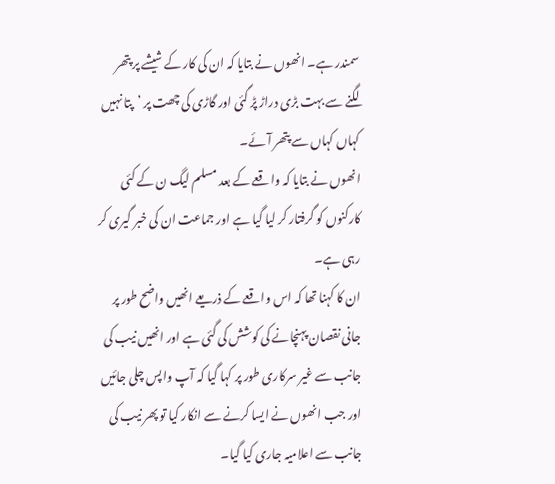سمندر ہے۔ انھوں نے بتایا کہ ان کی کار کے شیشے پر پتھر لگنے سے بہت بڑی دراڑ پڑ گئی اور گاڑی کی چھت پر ’پتا نہیں کہاں کہاں سے پتھر آئے۔
انھوں نے بتایا کہ واقعے کے بعد مسلم لیگ ن کے کئی کارکنوں کو گرفتار کر لیا گیا ہے اور جماعت ان کی خبر گیری کر رہی ہے۔
ان کا کہنا تھا کہ اس واقعے کے ذریعے انھیں واضح طور پر جانی نقصان پہنچانے کی کوشش کی گئی ہے اور انھیں نیب کی جانب سے غیر سرکاری طور پر کہا گیا کہ آپ واپس چلی جائیں اور جب انھوں نے ایسا کرنے سے انکار کیا تو پھر نیب کی جانب سے اعلامیہ جاری کیا گیا۔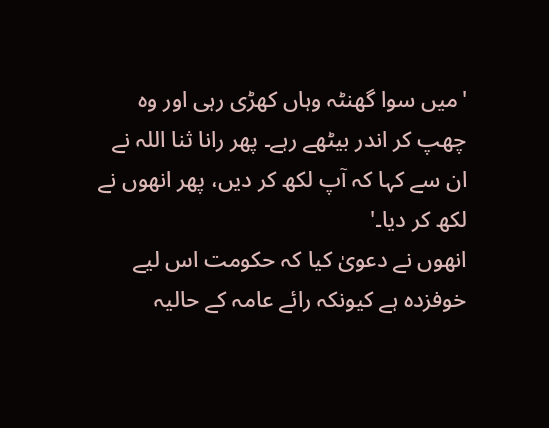'میں سوا گھنٹہ وہاں کھڑی رہی اور وہ چھپ کر اندر بیٹھے رہے۔ پھر رانا ثنا اللہ نے ان سے کہا کہ آپ لکھ کر دیں، پھر انھوں نے لکھ کر دیا۔'
انھوں نے دعویٰ کیا کہ حکومت اس لیے خوفزدہ ہے کیونکہ رائے عامہ کے حالیہ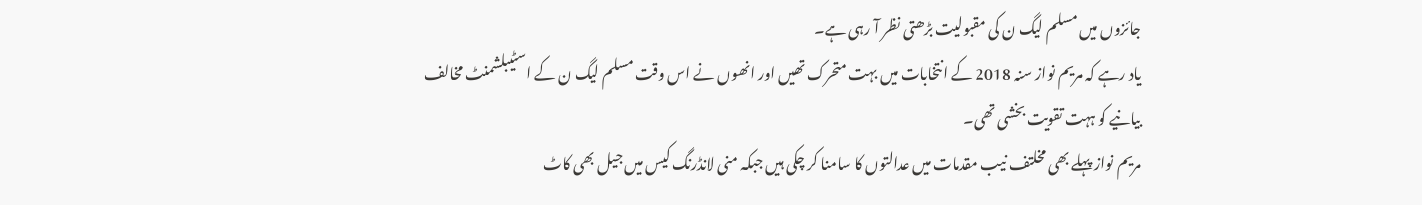جائزوں میں مسلم لیگ ن کی مقبولیت بڑھتی نظر آ رہی ہے۔
یاد رہے کہ مریم نواز سنہ 2018 کے انتخابات میں بہت متحرک تھیں اور انھوں نے اس وقت مسلم لیگ ن کے اسٹیبلشمنٹ مخالف بیانیے کو ہہت تقویت بخشی تھی۔
مریم نواز پہلے بھی مخلتف نیب مقدمات میں عدالتوں کا سامنا کر چکی ہیں جبکہ منی لانڈرنگ کیس میں جیل بھی کاٹ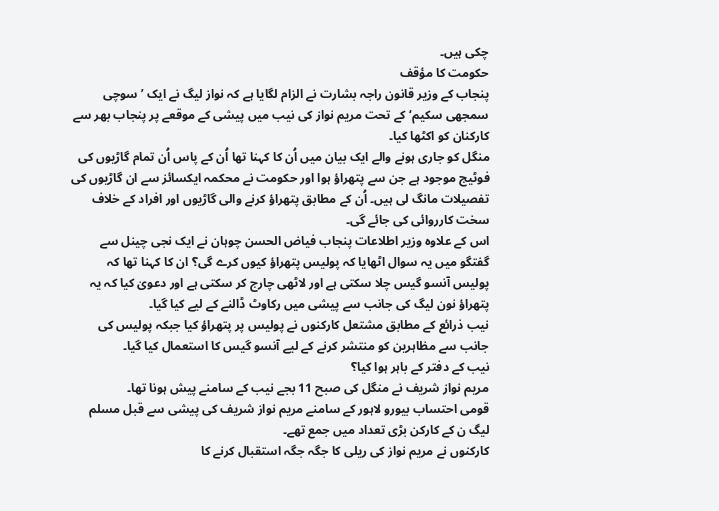چکی ہیں۔
حکومت کا مؤقف
پنجاب کے وزیر قانون راجہ بشارت نے الزام لگایا ہے کہ نواز لیگ نے ایک ’سوچی سمجھی سکیم‘ کے تحت مریم نواز کی نیب میں پیشی کے موقعے پر پنجاب بھر سے کارکنان کو اکٹھا کیا۔
منگل کو جاری ہونے والے ایک بیان میں اُن کا کہنا تھا اُن کے پاس اُن تمام گاڑیوں کی فوٹیج موجود ہے جن سے پتھراؤ ہوا اور حکومت نے محکمہ ایکسائز سے ان گاڑیوں کی تفصیلات مانگ لی ہیں۔ اُن کے مطابق پتھراؤ کرنے والی گاڑیوں اور افراد کے خلاف سخت کارروائی کی جائے گی۔
اس کے علاوہ وزیر اطلاعات پنجاب فیاض الحسن چوہان نے ایک نجی چینل سے گفتگو میں یہ سوال اٹھایا کہ پولیس پتھراؤ کیوں کرے گی؟ ان کا کہنا تھا کہ پولیس آنسو گیس چلا سکتی ہے اور لاٹھی چارج کر سکتی ہے اور دعویٰ کیا کہ یہ پتھراؤ نون لیگ کی جانب سے پیشی میں رکاوٹ ڈالنے کے لیے کیا گیا۔
نیب ذرائع کے مطابق مشتعل کارکنوں نے پولیس پر پتھراؤ کیا جبکہ پولیس کی جانب سے مظاہرین کو منتشر کرنے کے لیے آنسو گیس کا استعمال کیا گیا۔
نیب کے دفتر کے باہر ہوا کیا؟
مریم نواز شریف نے منگل کی صبح 11 بجے نیب کے سامنے پیش ہونا تھا۔
قومی احتساب بیورو لاہور کے سامنے مریم نواز شریف کی پیشی سے قبل مسلم لیگ ن کے کارکن بڑی تعداد میں جمع تھے۔
کارکنوں نے مریم نواز کی ریلی کا جگہ جگہ استقبال کرنے کا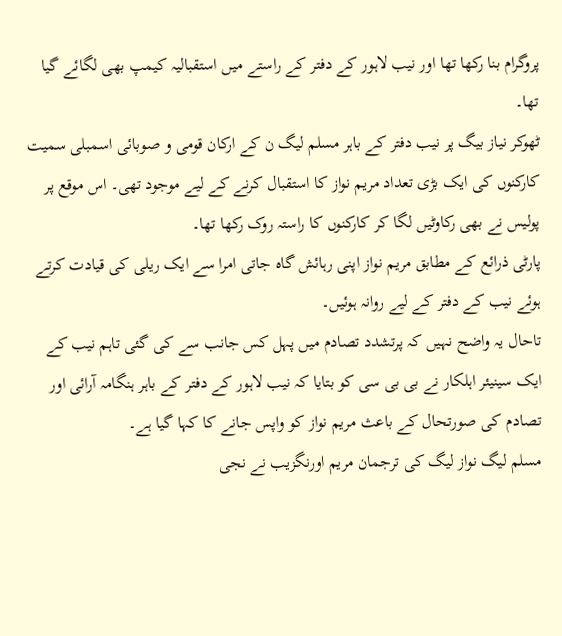پروگرام بنا رکھا تھا اور نیب لاہور کے دفتر کے راستے میں استقبالیہ کیمپ بھی لگائے گیا تھا۔
ٹھوکر نیاز بیگ پر نیب دفتر کے باہر مسلم لیگ ن کے ارکان قومی و صوبائی اسمبلی سمیت کارکنوں کی ایک بڑی تعداد مریم نواز کا استقبال کرنے کے لیے موجود تھی۔ اس موقع پر پولیس نے بھی رکاوٹیں لگا کر کارکنوں کا راستہ روک رکھا تھا۔
پارٹی ذرائع کے مطابق مریم نواز اپنی رہائش گاہ جاتی امرا سے ایک ریلی کی قیادت کرتے ہوئے نیب کے دفتر کے لیے روانہ ہوئیں۔
تاحال یہ واضح نہیں کہ پرتشدد تصادم میں پہل کس جانب سے کی گئی تاہم نیب کے ایک سینیئر اہلکار نے بی بی سی کو بتایا کہ نیب لاہور کے دفتر کے باہر ہنگامہ آرائی اور تصادم کی صورتحال کے باعث مریم نواز کو واپس جانے کا کہا گیا ہے۔
مسلم لیگ نواز لیگ کی ترجمان مریم اورنگزیب نے نجی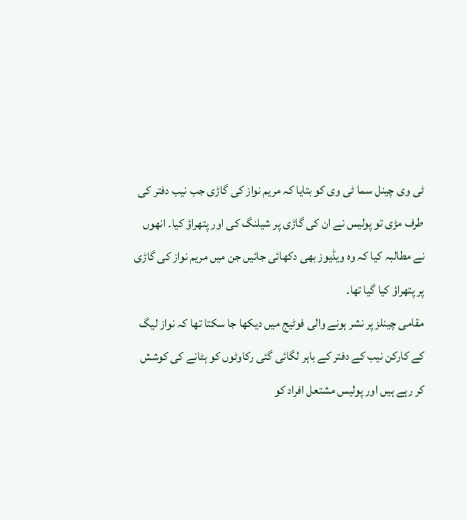ٹی وی چینل سما ٹی وی کو بتایا کہ مریم نواز کی گاڑی جب نیب دفتر کی طرف مڑی تو پولیس نے ان کی گاڑی پر شیلنگ کی اور پتھراؤ کیا۔ انھوں نے مطالبہ کیا کہ وہ ویڈیوز بھی دکھائی جائیں جن میں مریم نواز کی گاڑی پر پتھراؤ کیا گیا تھا۔
مقامی چینلز پر نشر ہونے والی فوٹیج میں دیکھا جا سکتا تھا کہ نواز لیگ کے کارکن نیب کے دفتر کے باہر لگائی گئی رکاوٹوں کو ہٹانے کی کوشش کر رہے ہیں اور پولیس مشتعل افراد کو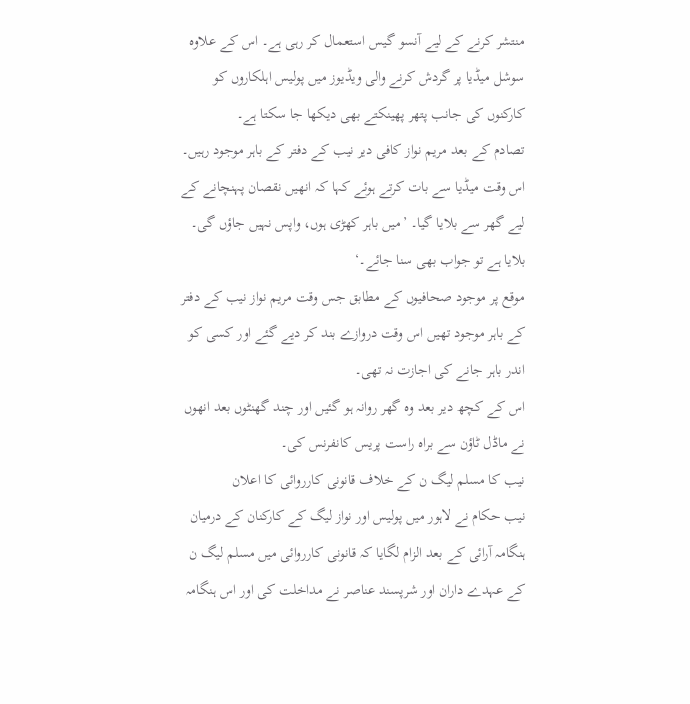منتشر کرنے کے لیے آنسو گیس استعمال کر رہی ہے۔ اس کے علاوہ سوشل میڈیا پر گردش کرنے والی ویڈیوز میں پولیس اہلکاروں کو کارکنوں کی جانب پتھر پھینکتے بھی دیکھا جا سکتا ہے۔
تصادم کے بعد مریم نواز کافی دیر نیب کے دفتر کے باہر موجود رہیں۔ اس وقت میڈیا سے بات کرتے ہوئے کہا کہ انھیں نقصان پہنچانے کے لیے گھر سے بلایا گیا۔ ’میں باہر کھڑی ہوں، واپس نہیں جاؤں گی۔ بلایا ہے تو جواب بھی سنا جائے۔‘
موقع پر موجود صحافیوں کے مطابق جس وقت مریم نواز نیب کے دفتر کے باہر موجود تھیں اس وقت دروازے بند کر دیے گئے اور کسی کو اندر باہر جانے کی اجازت نہ تھی۔
اس کے کچھ دیر بعد وہ گھر روانہ ہو گئیں اور چند گھنٹوں بعد انھوں نے ماڈل ٹاؤن سے براہ راست پریس کانفرنس کی۔
نیب کا مسلم لیگ ن کے خلاف قانونی کارروائی کا اعلان
نیب حکام نے لاہور میں پولیس اور نواز لیگ کے کارکنان کے درمیان ہنگامہ آرائی کے بعد الزام لگایا کہ قانونی کارروائی میں مسلم لیگ ن کے عہدے داران اور شرپسند عناصر نے مداخلت کی اور اس ہنگامہ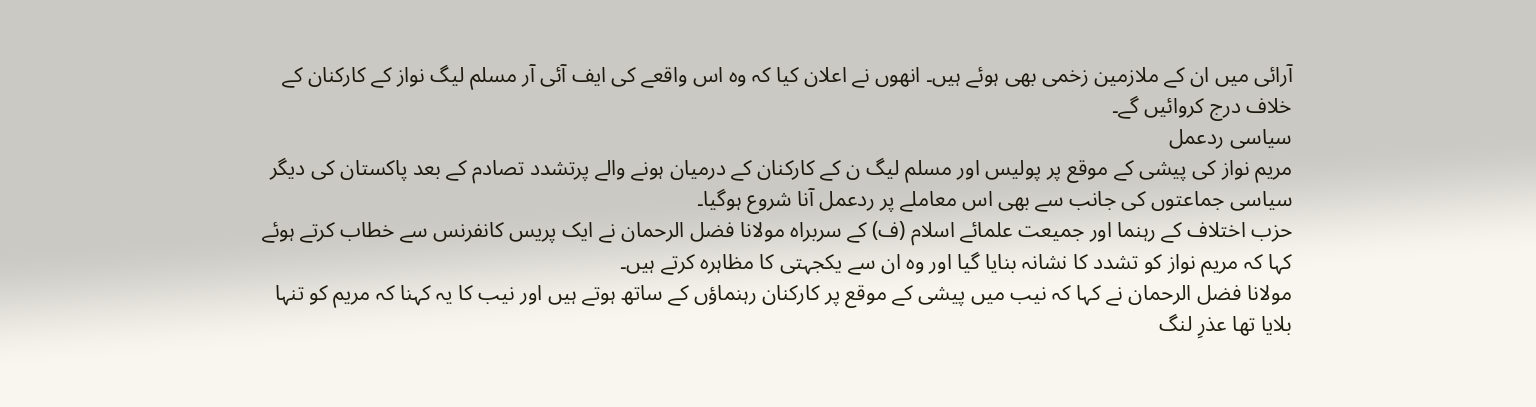آرائی میں ان کے ملازمین زخمی بھی ہوئے ہیں۔ انھوں نے اعلان کیا کہ وہ اس واقعے کی ایف آئی آر مسلم لیگ نواز کے کارکنان کے خلاف درج کروائیں گے۔
سیاسی ردعمل
مریم نواز کی پیشی کے موقع پر پولیس اور مسلم لیگ ن کے کارکنان کے درمیان ہونے والے پرتشدد تصادم کے بعد پاکستان کی دیگر سیاسی جماعتوں کی جانب سے بھی اس معاملے پر ردعمل آنا شروع ہوگیا۔
حزب اختلاف کے رہنما اور جمیعت علمائے اسلام (ف) کے سربراہ مولانا فضل الرحمان نے ایک پریس کانفرنس سے خطاب کرتے ہوئے کہا کہ مریم نواز کو تشدد کا نشانہ بنایا گیا اور وہ ان سے یکجہتی کا مظاہرہ کرتے ہیں۔
مولانا فضل الرحمان نے کہا کہ نیب میں پیشی کے موقع پر کارکنان رہنماؤں کے ساتھ ہوتے ہیں اور نیب کا یہ کہنا کہ مریم کو تنہا بلایا تھا عذرِ لنگ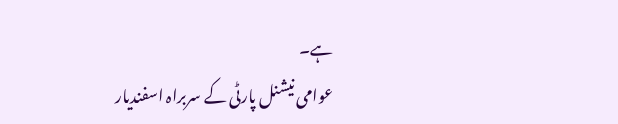ہے۔
عوامی نیشنل پارٹی کے سربراہ اسفندیار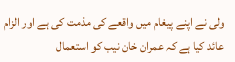ولی نے اپنے پیغام میں واقعے کی مذمت کی ہے اور الزام عائد کیا ہے کہ عمران خان نیب کو استعمال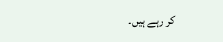کر رہے ہیں۔